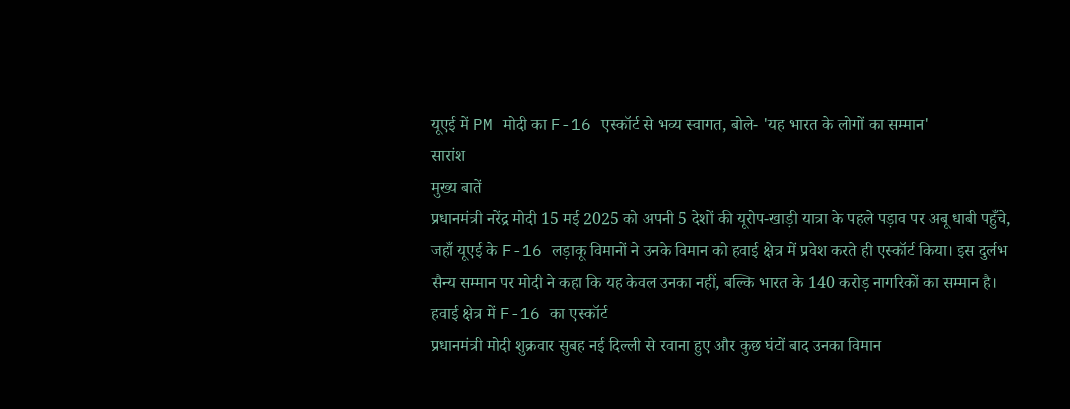यूएई में PM मोदी का F-16 एस्कॉर्ट से भव्य स्वागत, बोले- 'यह भारत के लोगों का सम्मान'
सारांश
मुख्य बातें
प्रधानमंत्री नरेंद्र मोदी 15 मई 2025 को अपनी 5 देशों की यूरोप-खाड़ी यात्रा के पहले पड़ाव पर अबू धाबी पहुँचे, जहाँ यूएई के F-16 लड़ाकू विमानों ने उनके विमान को हवाई क्षेत्र में प्रवेश करते ही एस्कॉर्ट किया। इस दुर्लभ सैन्य सम्मान पर मोदी ने कहा कि यह केवल उनका नहीं, बल्कि भारत के 140 करोड़ नागरिकों का सम्मान है।
हवाई क्षेत्र में F-16 का एस्कॉर्ट
प्रधानमंत्री मोदी शुक्रवार सुबह नई दिल्ली से रवाना हुए और कुछ घंटों बाद उनका विमान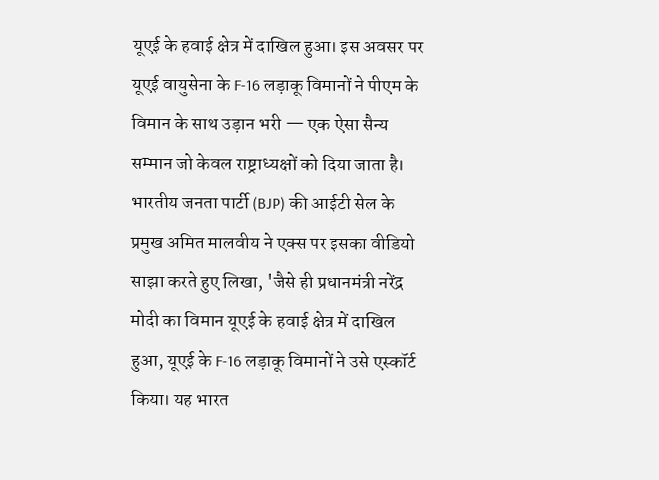यूएई के हवाई क्षेत्र में दाखिल हुआ। इस अवसर पर यूएई वायुसेना के F-16 लड़ाकू विमानों ने पीएम के विमान के साथ उड़ान भरी — एक ऐसा सैन्य सम्मान जो केवल राष्ट्राध्यक्षों को दिया जाता है। भारतीय जनता पार्टी (BJP) की आईटी सेल के प्रमुख अमित मालवीय ने एक्स पर इसका वीडियो साझा करते हुए लिखा, 'जैसे ही प्रधानमंत्री नरेंद्र मोदी का विमान यूएई के हवाई क्षेत्र में दाखिल हुआ, यूएई के F-16 लड़ाकू विमानों ने उसे एस्कॉर्ट किया। यह भारत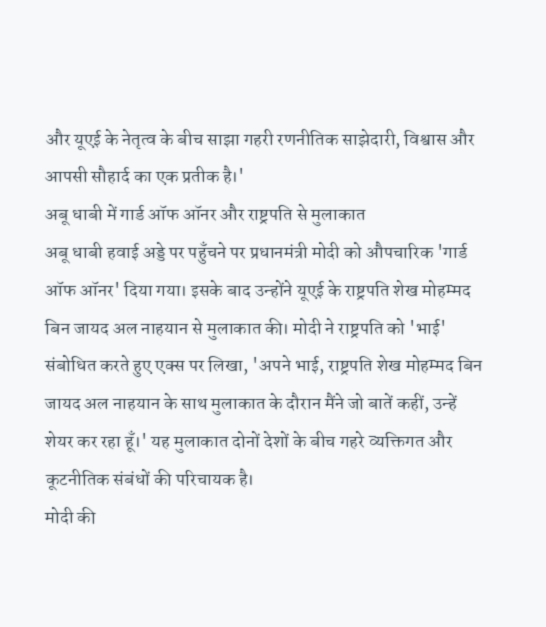और यूएई के नेतृत्व के बीच साझा गहरी रणनीतिक साझेदारी, विश्वास और आपसी सौहार्द का एक प्रतीक है।'
अबू धाबी में गार्ड ऑफ ऑनर और राष्ट्रपति से मुलाकात
अबू धाबी हवाई अड्डे पर पहुँचने पर प्रधानमंत्री मोदी को औपचारिक 'गार्ड ऑफ ऑनर' दिया गया। इसके बाद उन्होंने यूएई के राष्ट्रपति शेख मोहम्मद बिन जायद अल नाहयान से मुलाकात की। मोदी ने राष्ट्रपति को 'भाई' संबोधित करते हुए एक्स पर लिखा, 'अपने भाई, राष्ट्रपति शेख मोहम्मद बिन जायद अल नाहयान के साथ मुलाकात के दौरान मैंने जो बातें कहीं, उन्हें शेयर कर रहा हूँ।' यह मुलाकात दोनों देशों के बीच गहरे व्यक्तिगत और कूटनीतिक संबंधों की परिचायक है।
मोदी की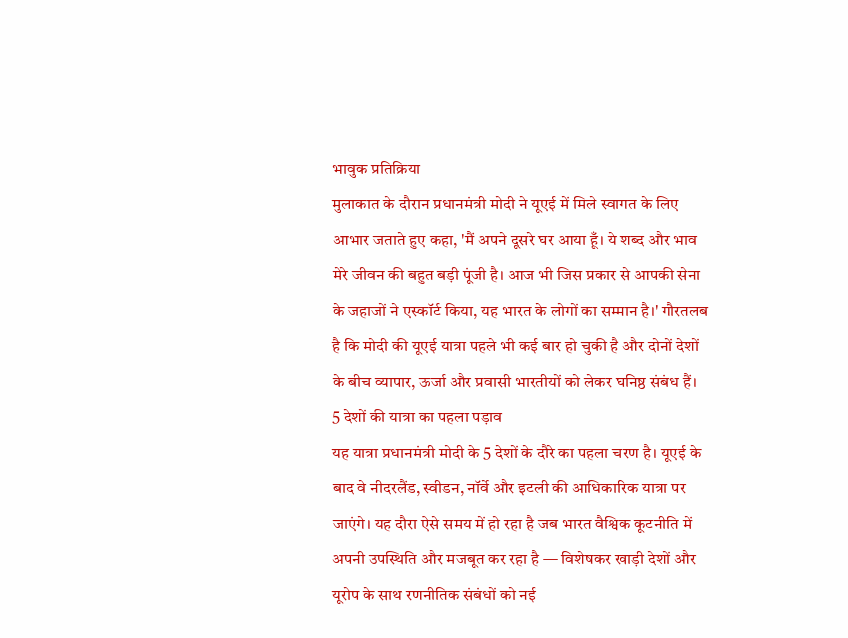भावुक प्रतिक्रिया
मुलाकात के दौरान प्रधानमंत्री मोदी ने यूएई में मिले स्वागत के लिए आभार जताते हुए कहा, 'मैं अपने दूसरे घर आया हूँ। ये शब्द और भाव मेरे जीवन की बहुत बड़ी पूंजी है। आज भी जिस प्रकार से आपकी सेना के जहाजों ने एस्कॉर्ट किया, यह भारत के लोगों का सम्मान है।' गौरतलब है कि मोदी की यूएई यात्रा पहले भी कई बार हो चुकी है और दोनों देशों के बीच व्यापार, ऊर्जा और प्रवासी भारतीयों को लेकर घनिष्ठ संबंध हैं।
5 देशों की यात्रा का पहला पड़ाव
यह यात्रा प्रधानमंत्री मोदी के 5 देशों के दौरे का पहला चरण है। यूएई के बाद वे नीदरलैंड, स्वीडन, नॉर्वे और इटली की आधिकारिक यात्रा पर जाएंगे। यह दौरा ऐसे समय में हो रहा है जब भारत वैश्विक कूटनीति में अपनी उपस्थिति और मजबूत कर रहा है — विशेषकर खाड़ी देशों और यूरोप के साथ रणनीतिक संबंधों को नई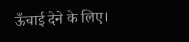ऊँचाई देने के लिए।